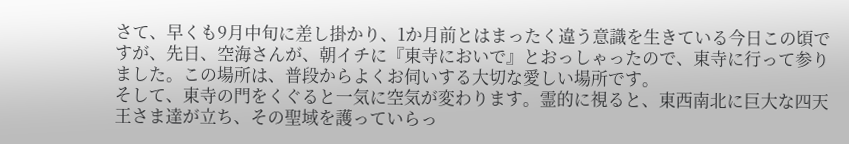さて、早くも9月中旬に差し掛かり、1か月前とはまったく違う意識を生きている今日この頃ですが、先日、空海さんが、朝イチに『東寺においで』とおっしゃったので、東寺に行って参りました。この場所は、普段からよくお伺いする大切な愛しい場所です。
そして、東寺の門をくぐると一気に空気が変わります。霊的に視ると、東西南北に巨大な四天王さま達が立ち、その聖域を護っていらっ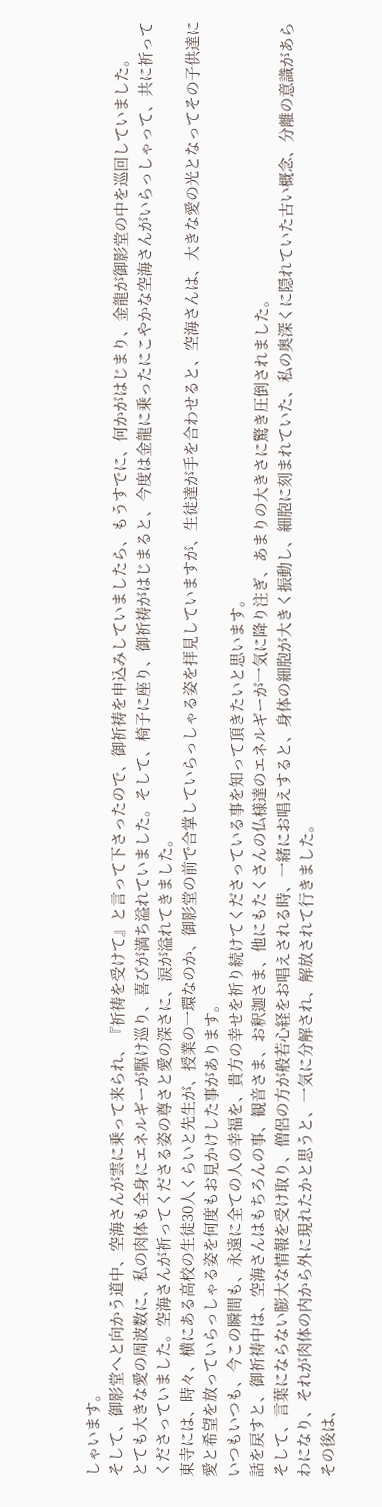しゃいます。
そして、御影堂へと向かう道中、空海さんが雲に乗って来られ、『祈祷を受けて』と言って下さったので、御祈祷を申込みしていましたら、もうすでに、何かがはじまり、金龍が御影堂の中を巡回していました。
とても大きな愛の周波数に、私の肉体も全身にエネルギーが駆け巡り、喜びが満ち溢れていました。そして、椅子に座り、御祈祷がはじまると、今度は金龍に乗ったにこやかな空海さんがいらっしゃって、共に祈ってくださっていました。空海さんが祈ってくださる姿の尊さと愛の深さに、涙が溢れてきました。
東寺には、時々、横にある高校の生徒30人くらいと先生が、授業の一環なのか、御影堂の前で合掌していらっしゃる姿を拝見していますが、生徒達が手を合わせると、空海さんは、大きな愛の光となってその子供達に愛と希望を放っていらっしゃる姿を何度もお見かけした事があります。
いつもいつも、今この瞬間も、永遠に全ての人の幸福を、貴方の幸せを祈り続けてくださっている事を知って頂きたいと思います。
話を戻すと、御祈祷中は、空海さんはもちろんの事、観音さま、お釈迦さま、他にもたくさんの仏様達のエネルギーが一気に降り注ぎ、あまりの大きさに驚き圧倒されました。
そして、言葉にならない膨大な情報を受け取り、僧侶の方が般若心経をお唱えされる時、一緒にお唱えすると、身体の細胞が大きく振動し、細胞に刻まれていた、私の奥深くに隠れていた古い概念、分離の意識があらわになり、それが肉体の内から外に現れたかと思うと、一気に分解され、解放されて行きました。
その後は、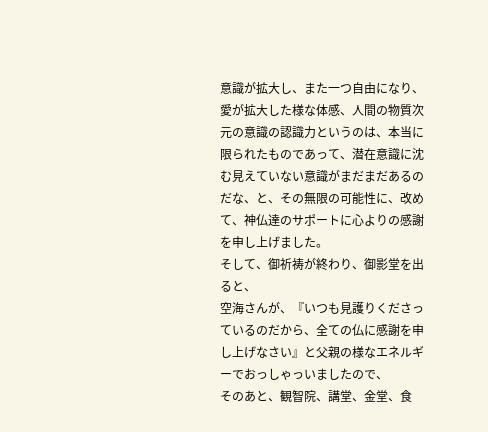意識が拡大し、また一つ自由になり、愛が拡大した様な体感、人間の物質次元の意識の認識力というのは、本当に限られたものであって、潜在意識に沈む見えていない意識がまだまだあるのだな、と、その無限の可能性に、改めて、神仏達のサポートに心よりの感謝を申し上げました。
そして、御祈祷が終わり、御影堂を出ると、
空海さんが、『いつも見護りくださっているのだから、全ての仏に感謝を申し上げなさい』と父親の様なエネルギーでおっしゃっいましたので、
そのあと、観智院、講堂、金堂、食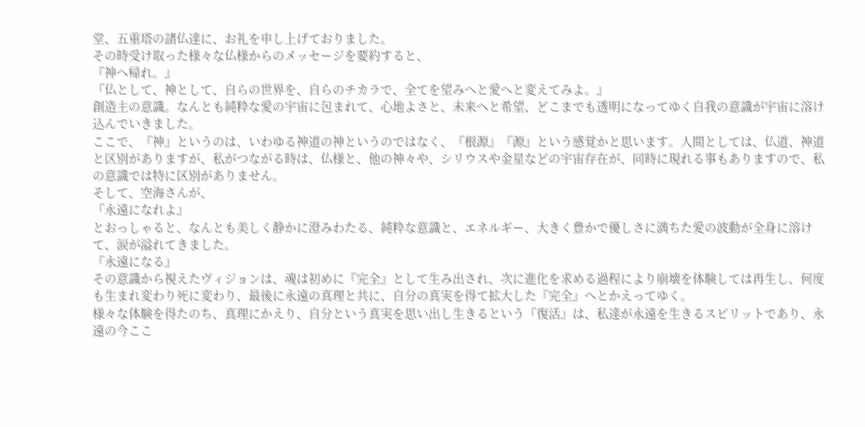堂、五重塔の諸仏達に、お礼を申し上げておりました。
その時受け取った様々な仏様からのメッセージを要約すると、
『神へ帰れ。』
『仏として、神として、自らの世界を、自らのチカラで、全てを望みへと愛へと変えてみよ。』
創造主の意識。なんとも純粋な愛の宇宙に包まれて、心地よさと、未来へと希望、どこまでも透明になってゆく自我の意識が宇宙に溶け込んでいきました。
ここで、『神』というのは、いわゆる神道の神というのではなく、『根源』『源』という感覚かと思います。人間としては、仏道、神道と区別がありますが、私がつながる時は、仏様と、他の神々や、シリウスや金星などの宇宙存在が、同時に現れる事もありますので、私の意識では特に区別がありません。
そして、空海さんが、
『永遠になれよ』
とおっしゃると、なんとも美しく静かに澄みわたる、純粋な意識と、エネルギー、大きく豊かで優しさに満ちた愛の波動が全身に溶けて、涙が溢れてきました。
『永遠になる』
その意識から視えたヴィジョンは、魂は初めに『完全』として生み出され、次に進化を求める過程により崩壊を体験しては再生し、何度も生まれ変わり死に変わり、最後に永遠の真理と共に、自分の真実を得て拡大した『完全』へとかえってゆく。
様々な体験を得たのち、真理にかえり、自分という真実を思い出し生きるという『復活』は、私達が永遠を生きるスピリットであり、永遠の今ここ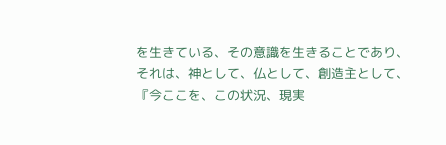を生きている、その意識を生きることであり、
それは、神として、仏として、創造主として、
『今ここを、この状況、現実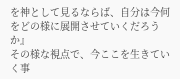を神として見るならば、自分は今何をどの様に展開させていくだろうか』
その様な視点で、今ここを生きていく事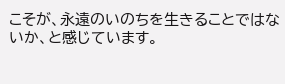こそが、永遠のいのちを生きることではないか、と感じています。